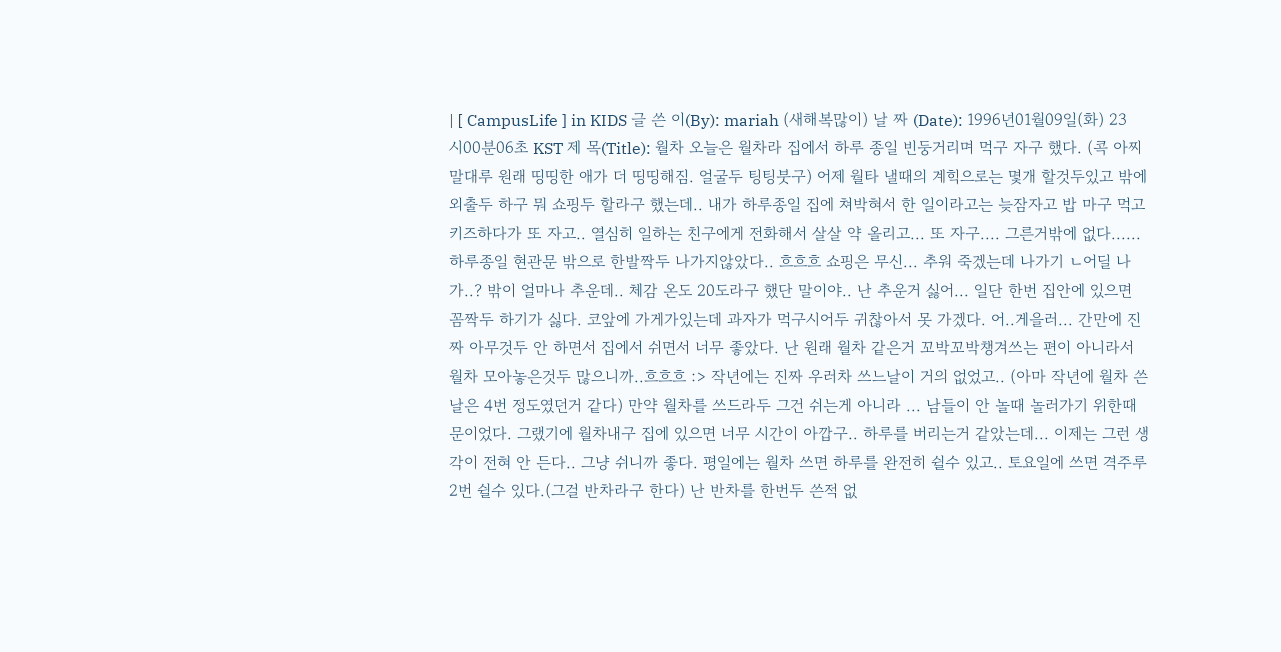| [ CampusLife ] in KIDS 글 쓴 이(By): mariah (새해복많이) 날 짜 (Date): 1996년01월09일(화) 23시00분06초 KST 제 목(Title): 월차 오늘은 월차라 집에서 하루 종일 빈둥거리며 먹구 자구 했다. (콕 아찌 말대루 원래 띵띵한 애가 더 띵띵해짐. 얼굴두 팅팅붓구) 어제 월타 낼때의 계힉으로는 몇개 할것두있고 밖에 외출두 하구 뭐 쇼핑두 할라구 했는데.. 내가 하루종일 집에 쳐박혀서 한 일이라고는 늦잠자고 밥 마구 먹고 키즈하다가 또 자고.. 열심히 일하는 친구에게 전화해서 살살 약 올리고... 또 자구.... 그른거밖에 없다...... 하루종일 현관문 밖으로 한발짝두 나가지않았다.. 흐흐흐 쇼핑은 무신... 추워 죽겠는데 나가기 ㄴ어딜 나가..? 밖이 얼마나 추운데.. 체감 온도 20도라구 했단 말이야.. 난 추운거 싫어... 일단 한번 집안에 있으면 꼼짝두 하기가 싫다. 코앞에 가게가있는데 과자가 먹구시어두 귀찮아서 못 가겠다. 어..게을러... 간만에 진짜 아무것두 안 하면서 집에서 쉬면서 너무 좋았다. 난 원래 월차 같은거 꼬박꼬박챙겨쓰는 편이 아니라서 월차 모아놓은것두 많으니까..흐흐흐 :> 작년에는 진짜 우러차 쓰느날이 거의 없었고.. (아마 작년에 월차 쓴날은 4번 정도였던거 같다) 만약 월차를 쓰드라두 그건 쉬는게 아니라 ... 남들이 안 놀때 놀러가기 위한때문이었다. 그랬기에 월차내구 집에 있으면 너무 시간이 아깝구.. 하루를 버리는거 같았는데... 이제는 그런 생각이 전혀 안 든다.. 그냥 쉬니까 좋다. 평일에는 월차 쓰면 하루를 완전히 쉴수 있고.. 토요일에 쓰면 격주루 2번 쉴수 있다.(그걸 반차라구 한다) 난 반차를 한번두 쓴적 없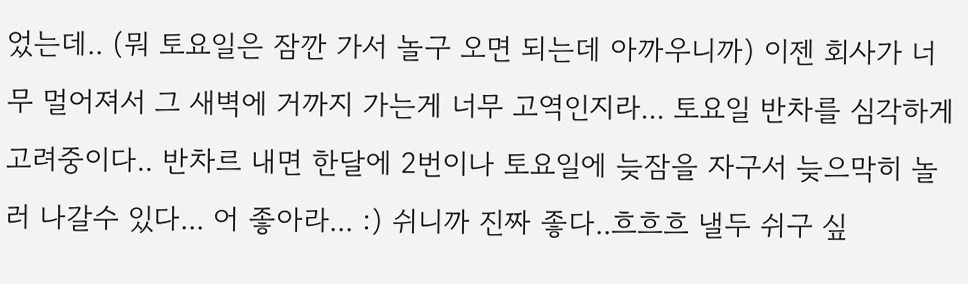었는데.. (뭐 토요일은 잠깐 가서 놀구 오면 되는데 아까우니까) 이젠 회사가 너무 멀어져서 그 새벽에 거까지 가는게 너무 고역인지라... 토요일 반차를 심각하게 고려중이다.. 반차르 내면 한달에 2번이나 토요일에 늦잠을 자구서 늦으막히 놀러 나갈수 있다... 어 좋아라... :) 쉬니까 진짜 좋다..흐흐흐 낼두 쉬구 싶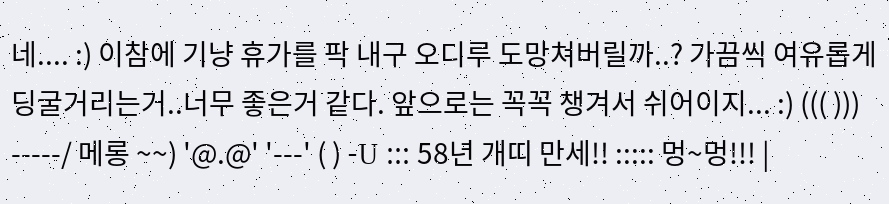네.... :) 이참에 기냥 휴가를 팍 내구 오디루 도망쳐버릴까..? 가끔씩 여유롭게 딩굴거리는거..너무 좋은거 같다. 앞으로는 꼭꼭 챙겨서 쉬어이지... :) ((( ))) -----/ 메롱 ~~) '@.@' '---' ( ) -U ::: 58년 개띠 만세!! ::::: 멍~멍!!! |